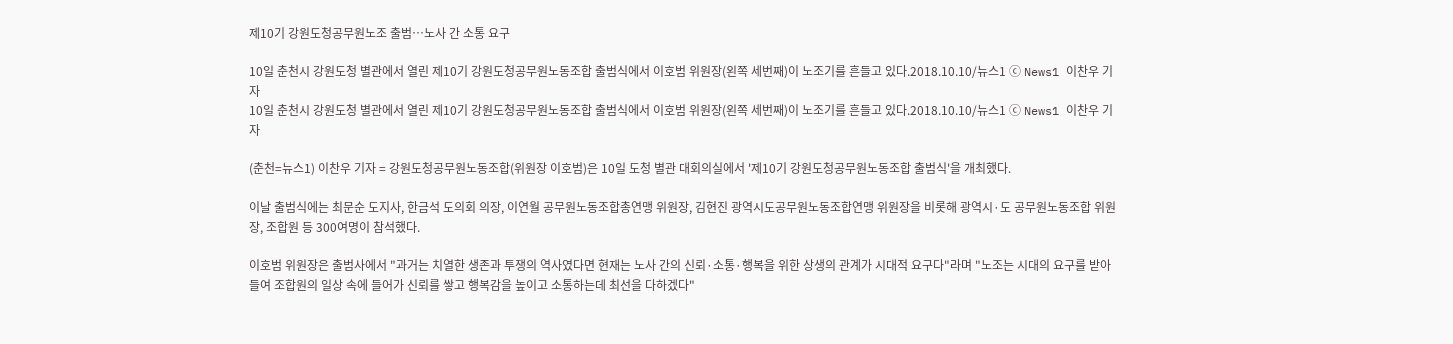제10기 강원도청공무원노조 출범…노사 간 소통 요구

10일 춘천시 강원도청 별관에서 열린 제10기 강원도청공무원노동조합 출범식에서 이호범 위원장(왼쪽 세번째)이 노조기를 흔들고 있다.2018.10.10/뉴스1 ⓒ News1 이찬우 기자
10일 춘천시 강원도청 별관에서 열린 제10기 강원도청공무원노동조합 출범식에서 이호범 위원장(왼쪽 세번째)이 노조기를 흔들고 있다.2018.10.10/뉴스1 ⓒ News1 이찬우 기자

(춘천=뉴스1) 이찬우 기자 = 강원도청공무원노동조합(위원장 이호범)은 10일 도청 별관 대회의실에서 '제10기 강원도청공무원노동조합 출범식'을 개최했다.

이날 출범식에는 최문순 도지사, 한금석 도의회 의장, 이연월 공무원노동조합총연맹 위원장, 김현진 광역시도공무원노동조합연맹 위원장을 비롯해 광역시·도 공무원노동조합 위원장, 조합원 등 300여명이 참석했다.

이호범 위원장은 출범사에서 "과거는 치열한 생존과 투쟁의 역사였다면 현재는 노사 간의 신뢰·소통·행복을 위한 상생의 관계가 시대적 요구다"라며 "노조는 시대의 요구를 받아들여 조합원의 일상 속에 들어가 신뢰를 쌓고 행복감을 높이고 소통하는데 최선을 다하겠다"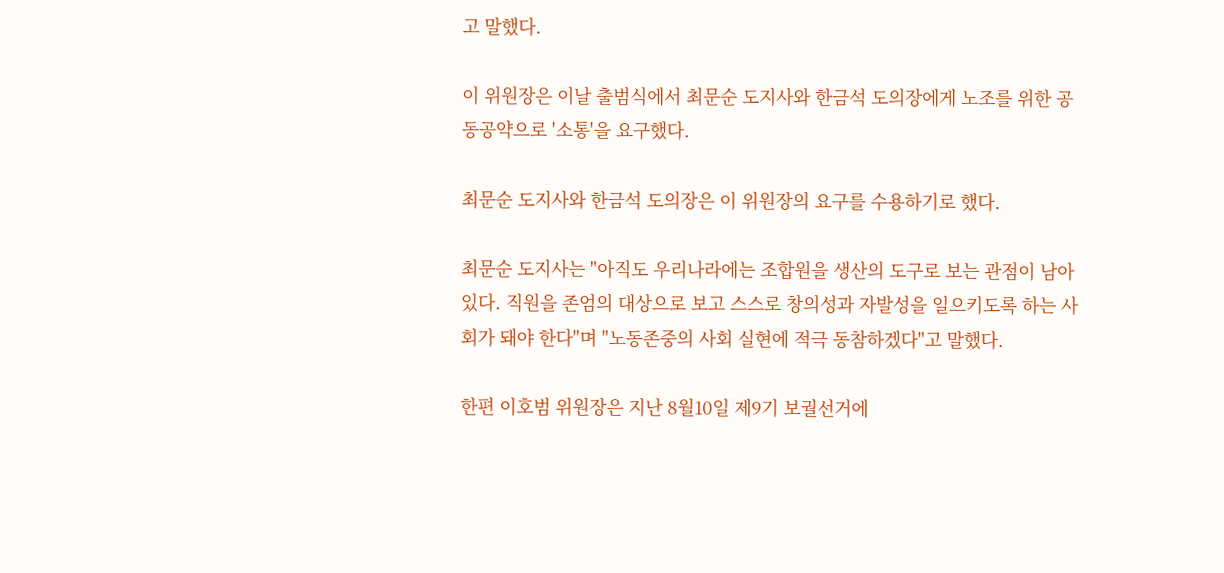고 말했다.

이 위원장은 이날 출범식에서 최문순 도지사와 한금석 도의장에게 노조를 위한 공동공약으로 '소통'을 요구했다.

최문순 도지사와 한금석 도의장은 이 위원장의 요구를 수용하기로 했다.

최문순 도지사는 "아직도 우리나라에는 조합원을 생산의 도구로 보는 관점이 남아 있다. 직원을 존엄의 대상으로 보고 스스로 창의성과 자발성을 일으키도록 하는 사회가 돼야 한다"며 "노동존중의 사회 실현에 적극 동참하겠다"고 말했다.

한편 이호범 위원장은 지난 8월10일 제9기 보궐선거에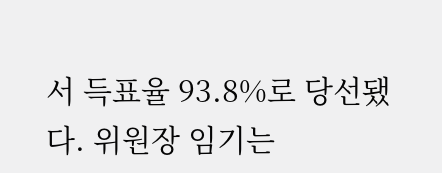서 득표율 93.8%로 당선됐다. 위원장 임기는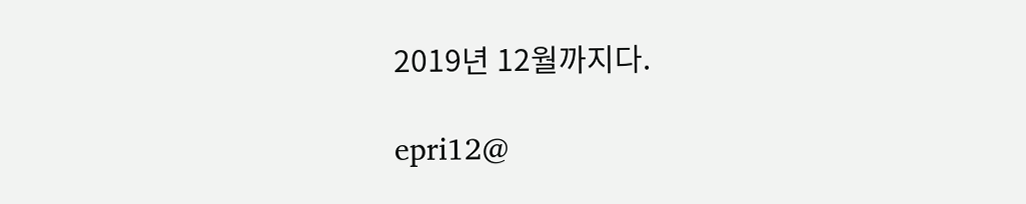2019년 12월까지다.

epri12@